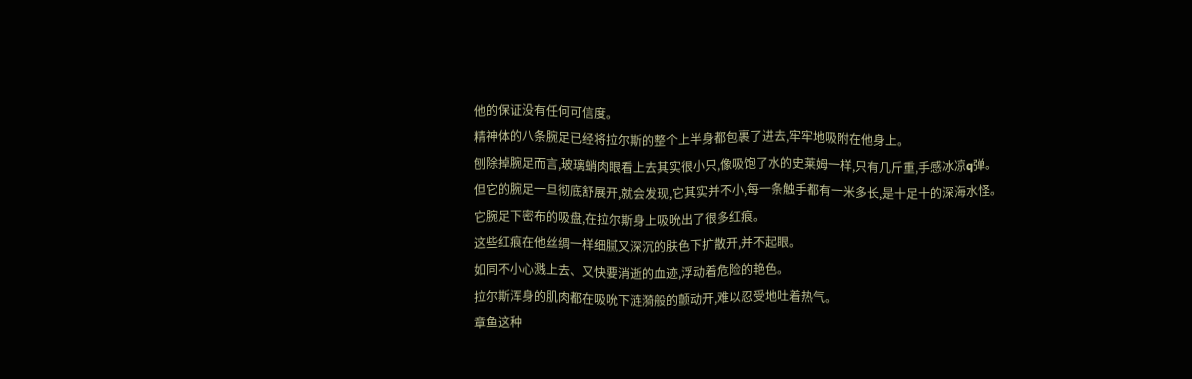他的保证没有任何可信度。
精神体的八条腕足已经将拉尔斯的整个上半身都包裹了进去,牢牢地吸附在他身上。
刨除掉腕足而言,玻璃蛸肉眼看上去其实很小只,像吸饱了水的史莱姆一样,只有几斤重,手感冰凉q弹。
但它的腕足一旦彻底舒展开,就会发现,它其实并不小,每一条触手都有一米多长,是十足十的深海水怪。
它腕足下密布的吸盘,在拉尔斯身上吸吮出了很多红痕。
这些红痕在他丝绸一样细腻又深沉的肤色下扩散开,并不起眼。
如同不小心溅上去、又快要消逝的血迹,浮动着危险的艳色。
拉尔斯浑身的肌肉都在吸吮下涟漪般的颤动开,难以忍受地吐着热气。
章鱼这种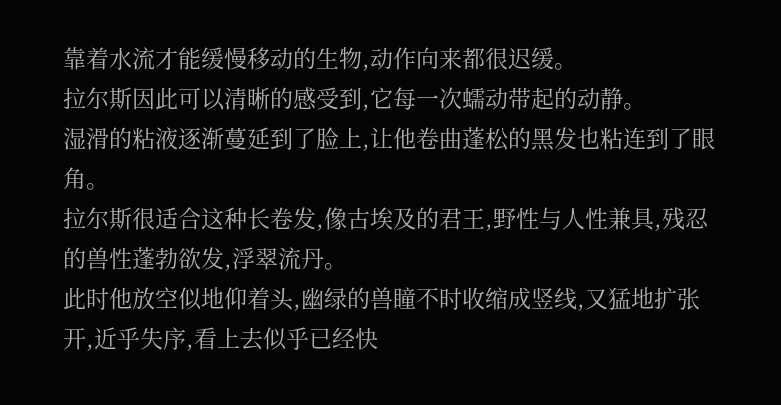靠着水流才能缓慢移动的生物,动作向来都很迟缓。
拉尔斯因此可以清晰的感受到,它每一次蠕动带起的动静。
湿滑的粘液逐渐蔓延到了脸上,让他卷曲蓬松的黑发也粘连到了眼角。
拉尔斯很适合这种长卷发,像古埃及的君王,野性与人性兼具,残忍的兽性蓬勃欲发,浮翠流丹。
此时他放空似地仰着头,幽绿的兽瞳不时收缩成竖线,又猛地扩张开,近乎失序,看上去似乎已经快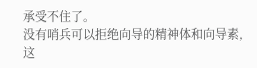承受不住了。
没有哨兵可以拒绝向导的精神体和向导素,这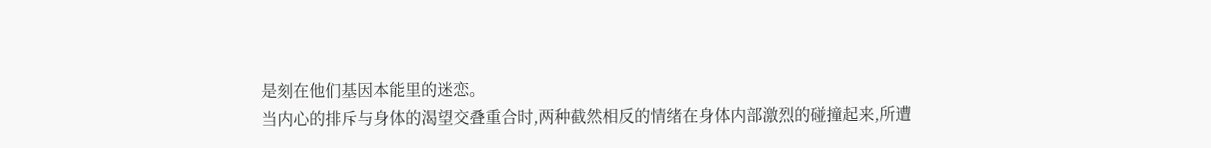是刻在他们基因本能里的迷恋。
当内心的排斥与身体的渴望交叠重合时,两种截然相反的情绪在身体内部激烈的碰撞起来,所遭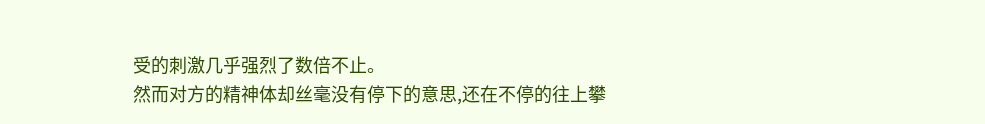受的刺激几乎强烈了数倍不止。
然而对方的精神体却丝毫没有停下的意思,还在不停的往上攀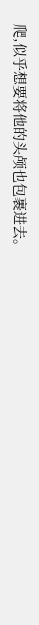爬,似乎想要将他的头颅也包裹进去。